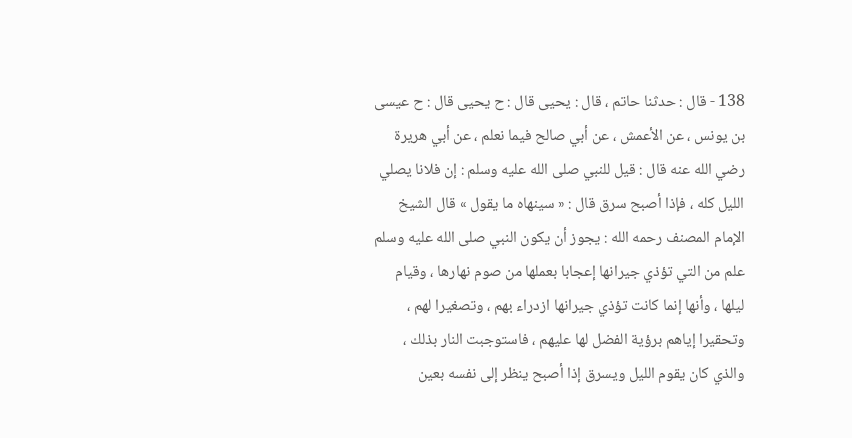138 - قال : حدثنا حاتم ، قال : يحيى قال : ح يحيى قال : ح عيسى بن يونس ، عن الأعمش ، عن أبي صالح فيما نعلم ، عن أبي هريرة رضي الله عنه قال : قيل للنبي صلى الله عليه وسلم : إن فلانا يصلي الليل كله ، فإذا أصبح سرق قال : « سينهاه ما يقول » قال الشيخ الإمام المصنف رحمه الله : يجوز أن يكون النبي صلى الله عليه وسلم علم من التي تؤذي جيرانها إعجابا بعملها من صوم نهارها ، وقيام ليلها ، وأنها إنما كانت تؤذي جيرانها ازدراء بهم ، وتصغيرا لهم ، وتحقيرا إياهم برؤية الفضل لها عليهم ، فاستوجبت النار بذلك ، والذي كان يقوم الليل ويسرق إذا أصبح ينظر إلى نفسه بعين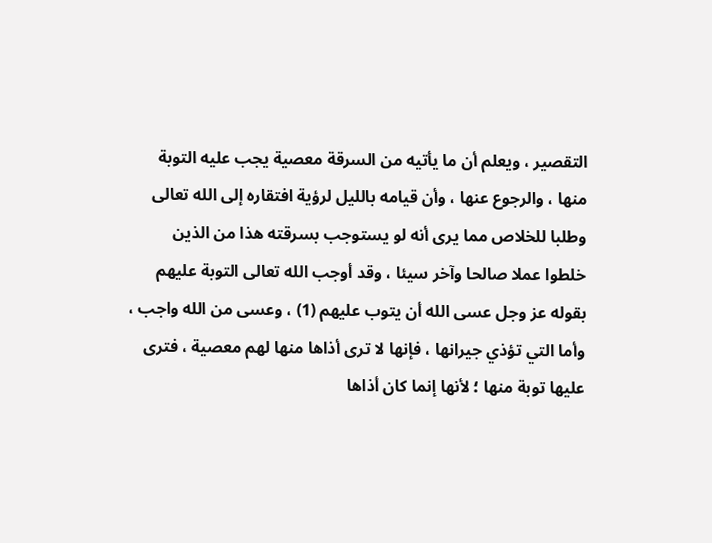التقصير ، ويعلم أن ما يأتيه من السرقة معصية يجب عليه التوبة منها ، والرجوع عنها ، وأن قيامه بالليل لرؤية افتقاره إلى الله تعالى وطلبا للخلاص مما يرى أنه لو يستوجب بسرقته هذا من الذين خلطوا عملا صالحا وآخر سيئا ، وقد أوجب الله تعالى التوبة عليهم بقوله عز وجل عسى الله أن يتوب عليهم (1) ، وعسى من الله واجب ، وأما التي تؤذي جيرانها ، فإنها لا ترى أذاها منها لهم معصية ، فترى عليها توبة منها ؛ لأنها إنما كان أذاها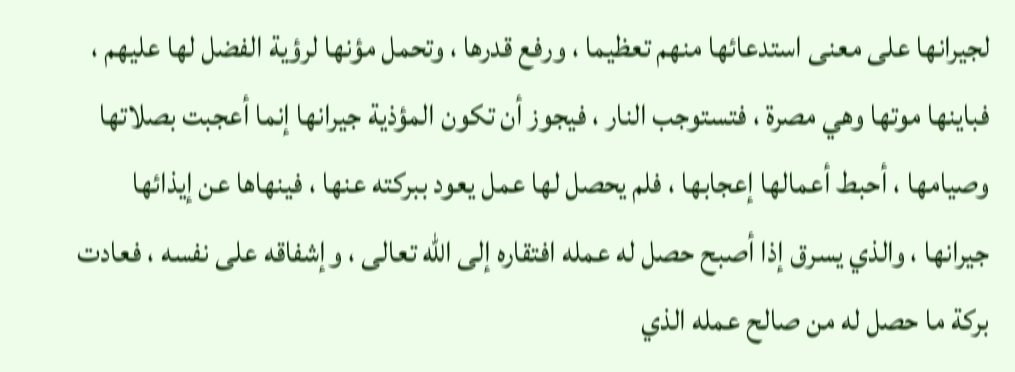لجيرانها على معنى استدعائها منهم تعظيما ، ورفع قدرها ، وتحمل مؤنها لرؤية الفضل لها عليهم ، فباينها موتها وهي مصرة ، فتستوجب النار ، فيجوز أن تكون المؤذية جيرانها إنما أعجبت بصلاتها وصيامها ، أحبط أعمالها إعجابها ، فلم يحصل لها عمل يعود ببركته عنها ، فينهاها عن إيذائها جيرانها ، والذي يسرق إذا أصبح حصل له عمله افتقاره إلى الله تعالى ، وإشفاقه على نفسه ، فعادت بركة ما حصل له من صالح عمله الذي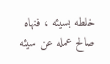خلطه بسيئه ، فنهاه صالح عمله عن سيئه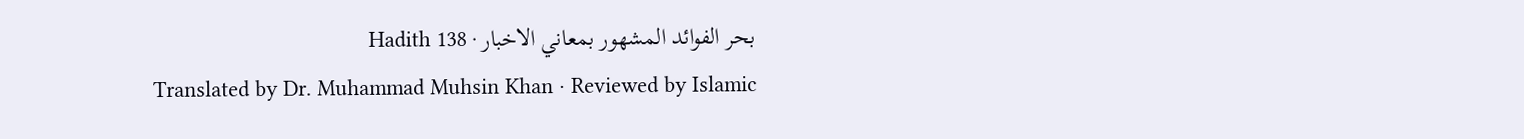بحر الفوائد المشهور بمعاني الاخبار · Hadith 138
Translated by Dr. Muhammad Muhsin Khan · Reviewed by Islamic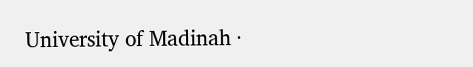University of Madinah ·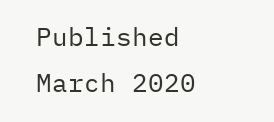Published March 2020